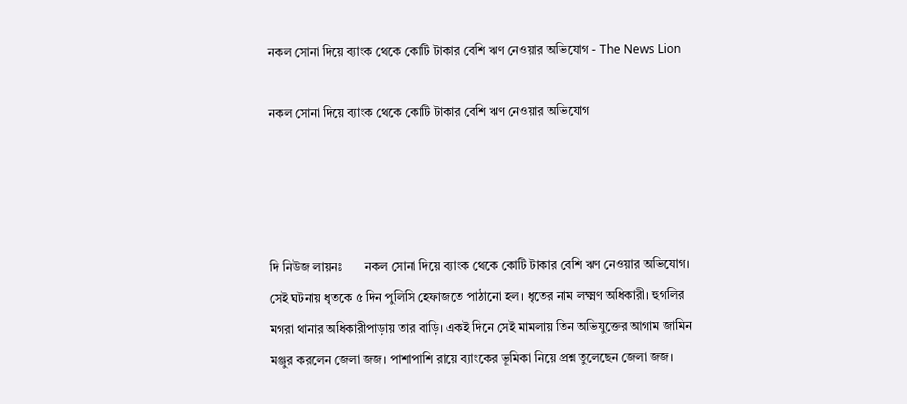নকল সোনা দিয়ে ব্যাংক থেকে কোটি টাকার বেশি ঋণ নেওয়ার অভিযোগ - The News Lion

নকল সোনা দিয়ে ব্যাংক থেকে কোটি টাকার বেশি ঋণ নেওয়ার অভিযোগ




দি নিউজ লায়নঃ       নকল সোনা দিয়ে ব্যাংক থেকে কোটি টাকার বেশি ঋণ নেওয়ার অভিযোগ। সেই ঘটনায় ধৃতকে ৫ দিন পুলিসি হেফাজতে পাঠানো হল। ধৃতের নাম লক্ষ্মণ অধিকারী। হুগলির মগরা থানার অধিকারীপাড়ায় তার বাড়ি। একই দিনে সেই মামলায় তিন অভিযুক্তের আগাম জামিন মঞ্জুর করলেন জেলা জজ। পাশাপাশি রায়ে ব্যাংকের ভূমিকা নিয়ে প্রশ্ন তুলেছেন জেলা জজ।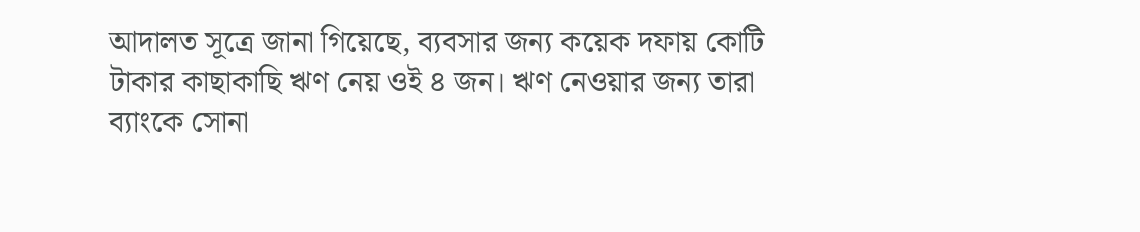আদালত সূত্রে জানা গিয়েছে, ব্যবসার জন্য কয়েক দফায় কোটি টাকার কাছাকাছি ঋণ নেয় ওই ৪ জন। ঋণ নেওয়ার জন্য তারা ব্যাংকে সোনা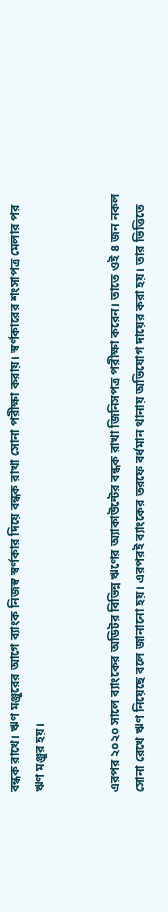বন্ধক রাখে। ঋণ মঞ্জুরের আগে ব্যাংক নিজস্ব স্বর্ণকার দিয়ে বন্ধক রাখা সোনা পরীক্ষা করায়। স্বর্ণকারের শংসাপত্র মেলার পর ঋণ মঞ্জুর হয়।


এরপর ২০২০ সালে ব্যাংকের অডিটর বিভিন্ন ঋণের অ্যাকাউন্টের বন্ধক রাখা জিনিসপত্র পরীক্ষা করেন। তাতে ওই ৪ জন নকল সোনা রেখে ঋণ নিয়েছে বলে জানানো হয়। এরপরই ব্যাংকের তরফে বর্ধমান থানায় অভিযোগ দায়ের করা হয়। তার ভিত্তিতে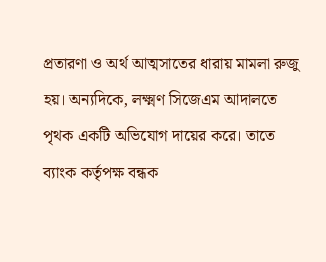প্রতারণা ও অর্থ আত্মসাতের ধারায় মামলা রুজু হয়। অন্যদিকে, লক্ষ্মণ সিজেএম আদালতে পৃথক একটি অভিযোগ দায়ের করে। তাতে ব্যাংক কর্তৃপক্ষ বন্ধক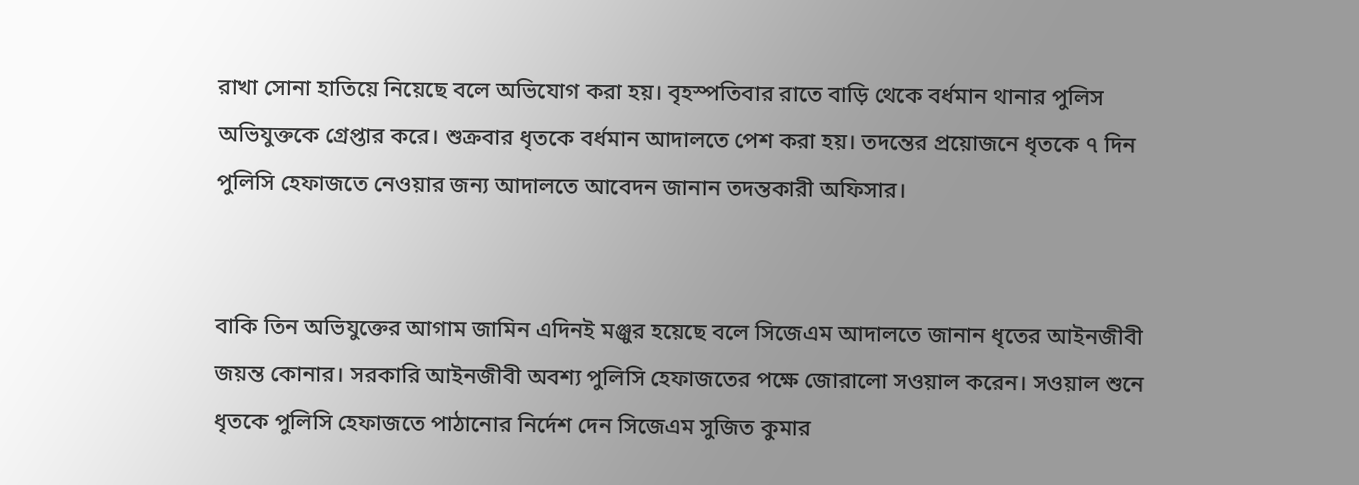রাখা সোনা হাতিয়ে নিয়েছে বলে অভিযোগ করা হয়। বৃহস্পতিবার রাতে বাড়ি থেকে বর্ধমান থানার পুলিস অভিযুক্তকে গ্রেপ্তার করে। শুক্রবার ধৃতকে বর্ধমান আদালতে পেশ করা হয়। তদন্তের প্রয়োজনে ধৃতকে ৭ দিন পুলিসি হেফাজতে নেওয়ার জন্য আদালতে আবেদন জানান তদন্তকারী অফিসার।


বাকি তিন অভিযুক্তের আগাম জামিন এদিনই মঞ্জুর হয়েছে বলে সিজেএম আদালতে জানান ধৃতের আইনজীবী জয়ন্ত কোনার। সরকারি আইনজীবী অবশ্য পুলিসি হেফাজতের পক্ষে জোরালো সওয়াল করেন। সওয়াল শুনে ধৃতকে পুলিসি হেফাজতে পাঠানোর নির্দেশ দেন সিজেএম সুজিত কুমার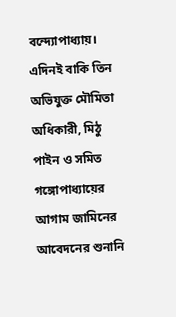বন্দ্যোপাধ্যায়। এদিনই বাকি তিন অভিযুক্ত মৌমিতা অধিকারী, মিঠু পাইন ও সমিত গঙ্গোপাধ্যায়ের আগাম জামিনের আবেদনের শুনানি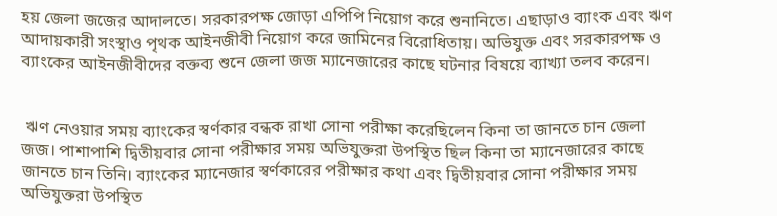হয় জেলা জজের আদালতে। সরকারপক্ষ জোড়া এপিপি নিয়োগ করে শুনানিতে। এছাড়াও ব্যাংক এবং ঋণ আদায়কারী সংস্থাও পৃথক আইনজীবী নিয়োগ করে জামিনের বিরোধিতায়। অভিযুক্ত এবং সরকারপক্ষ ও ব্যাংকের আইনজীবীদের বক্তব্য শুনে জেলা জজ ম্যানেজারের কাছে ঘটনার বিষয়ে ব্যাখ্যা তলব করেন।


 ঋণ নেওয়ার সময় ব্যাংকের স্বর্ণকার বন্ধক রাখা সোনা পরীক্ষা করেছিলেন কিনা তা জানতে চান জেলা জজ। পাশাপাশি দ্বিতীয়বার সোনা পরীক্ষার সময় অভিযুক্তরা উপস্থিত ছিল কিনা তা ম্যানেজারের কাছে জানতে চান তিনি। ব্যাংকের ম্যানেজার স্বর্ণকারের পরীক্ষার কথা এবং দ্বিতীয়বার সোনা পরীক্ষার সময় অভিযুক্তরা উপস্থিত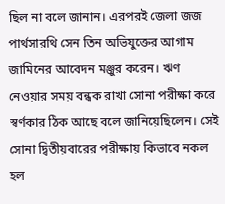ছিল না বলে জানান। এরপরই জেলা জজ পার্থসারথি সেন তিন অভিযুক্তের আগাম জামিনের আবেদন মঞ্জুর করেন। ঋণ নেওয়ার সময় বন্ধক রাখা সোনা পরীক্ষা করে স্বর্ণকার ঠিক আছে বলে জানিয়েছিলেন। সেই সোনা দ্বিতীয়বারের পরীক্ষায় কিভাবে নকল হল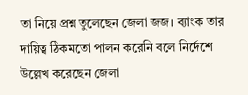তা নিয়ে প্রশ্ন তুলেছেন জেলা জজ। ব্যাংক তার দায়িত্ব ঠিকমতো পালন করেনি বলে নির্দেশে উল্লেখ করেছেন জেলা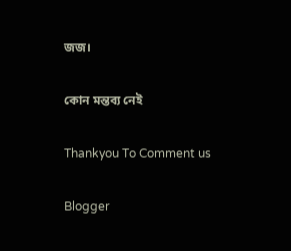জজ।

কোন মন্তব্য নেই

Thankyou To Comment us

Blogger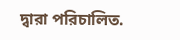দ্বারা পরিচালিত.